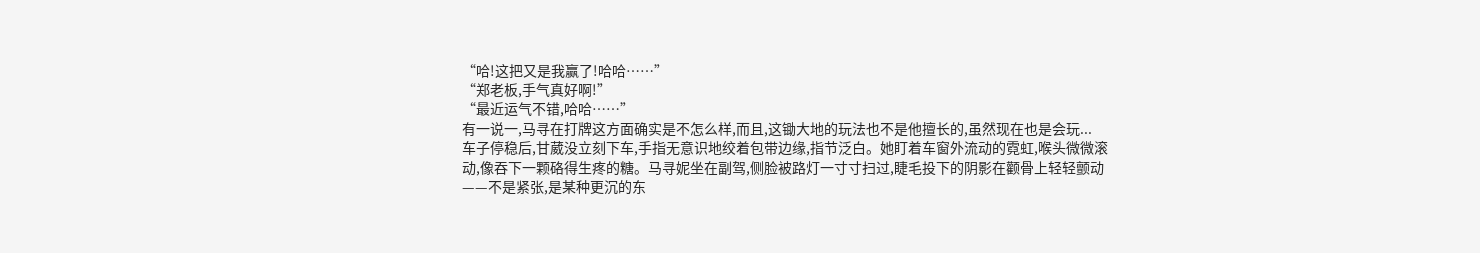“哈!这把又是我赢了!哈哈……”
“郑老板,手气真好啊!”
“最近运气不错,哈哈……”
有一说一,马寻在打牌这方面确实是不怎么样,而且,这锄大地的玩法也不是他擅长的,虽然现在也是会玩...
车子停稳后,甘葳没立刻下车,手指无意识地绞着包带边缘,指节泛白。她盯着车窗外流动的霓虹,喉头微微滚动,像吞下一颗硌得生疼的糖。马寻妮坐在副驾,侧脸被路灯一寸寸扫过,睫毛投下的阴影在颧骨上轻轻颤动——不是紧张,是某种更沉的东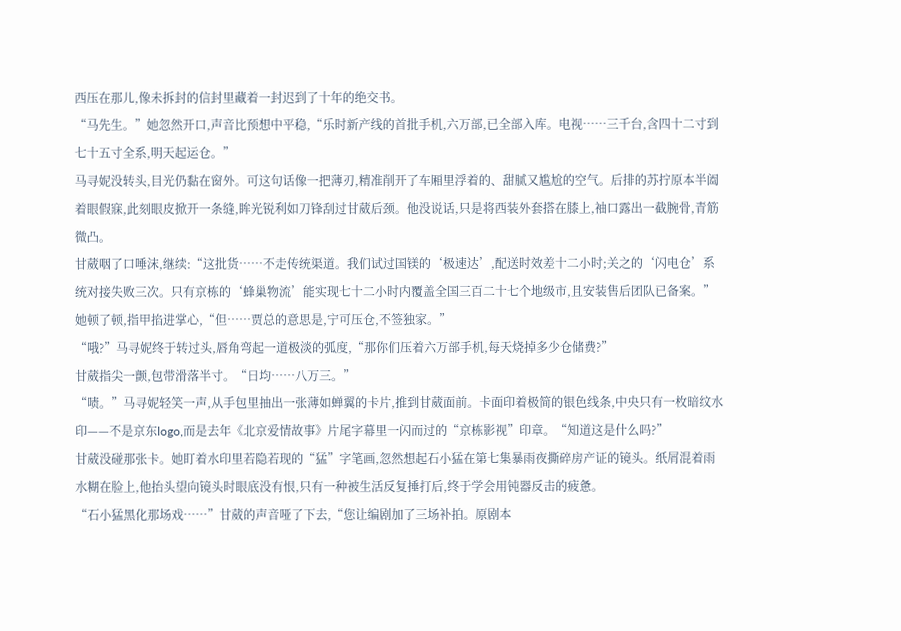西压在那儿,像未拆封的信封里藏着一封迟到了十年的绝交书。
“马先生。”她忽然开口,声音比预想中平稳,“乐时新产线的首批手机,六万部,已全部入库。电视……三千台,含四十二寸到七十五寸全系,明天起运仓。”
马寻妮没转头,目光仍黏在窗外。可这句话像一把薄刃,精准削开了车厢里浮着的、甜腻又尴尬的空气。后排的苏拧原本半阖着眼假寐,此刻眼皮掀开一条缝,眸光锐利如刀锋刮过甘葳后颈。他没说话,只是将西装外套搭在膝上,袖口露出一截腕骨,青筋微凸。
甘葳咽了口唾沫,继续:“这批货……不走传统渠道。我们试过国镁的‘极速达’,配送时效差十二小时;关之的‘闪电仓’系统对接失败三次。只有京栋的‘蜂巢物流’能实现七十二小时内覆盖全国三百二十七个地级市,且安装售后团队已备案。”她顿了顿,指甲掐进掌心,“但……贾总的意思是,宁可压仓,不签独家。”
“哦?”马寻妮终于转过头,唇角弯起一道极淡的弧度,“那你们压着六万部手机,每天烧掉多少仓储费?”
甘葳指尖一颤,包带滑落半寸。“日均……八万三。”
“啧。”马寻妮轻笑一声,从手包里抽出一张薄如蝉翼的卡片,推到甘葳面前。卡面印着极简的银色线条,中央只有一枚暗纹水印——不是京东logo,而是去年《北京爱情故事》片尾字幕里一闪而过的“京栋影视”印章。“知道这是什么吗?”
甘葳没碰那张卡。她盯着水印里若隐若现的“猛”字笔画,忽然想起石小猛在第七集暴雨夜撕碎房产证的镜头。纸屑混着雨水糊在脸上,他抬头望向镜头时眼底没有恨,只有一种被生活反复捶打后,终于学会用钝器反击的疲惫。
“石小猛黑化那场戏……”甘葳的声音哑了下去,“您让编剧加了三场补拍。原剧本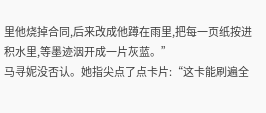里他烧掉合同,后来改成他蹲在雨里,把每一页纸按进积水里,等墨迹洇开成一片灰蓝。”
马寻妮没否认。她指尖点了点卡片:“这卡能刷遍全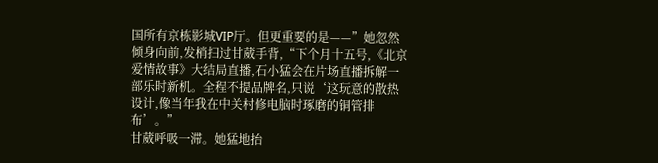国所有京栋影城VIP厅。但更重要的是——”她忽然倾身向前,发梢扫过甘葳手背,“下个月十五号,《北京爱情故事》大结局直播,石小猛会在片场直播拆解一部乐时新机。全程不提品牌名,只说‘这玩意的散热设计,像当年我在中关村修电脑时琢磨的铜管排布’。”
甘葳呼吸一滞。她猛地抬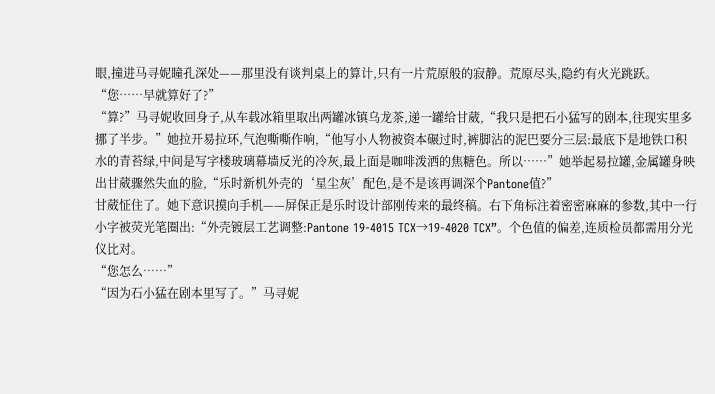眼,撞进马寻妮瞳孔深处——那里没有谈判桌上的算计,只有一片荒原般的寂静。荒原尽头,隐约有火光跳跃。
“您……早就算好了?”
“算?”马寻妮收回身子,从车载冰箱里取出两罐冰镇乌龙茶,递一罐给甘葳,“我只是把石小猛写的剧本,往现实里多挪了半步。”她拉开易拉环,气泡嘶嘶作响,“他写小人物被资本碾过时,裤脚沾的泥巴要分三层:最底下是地铁口积水的青苔绿,中间是写字楼玻璃幕墙反光的冷灰,最上面是咖啡泼洒的焦糖色。所以……”她举起易拉罐,金属罐身映出甘葳骤然失血的脸,“乐时新机外壳的‘星尘灰’配色,是不是该再调深个Pantone值?”
甘葳怔住了。她下意识摸向手机——屏保正是乐时设计部刚传来的最终稿。右下角标注着密密麻麻的参数,其中一行小字被荧光笔圈出:“外壳镀层工艺调整:Pantone 19-4015 TCX→19-4020 TCX”。个色值的偏差,连质检员都需用分光仪比对。
“您怎么……”
“因为石小猛在剧本里写了。”马寻妮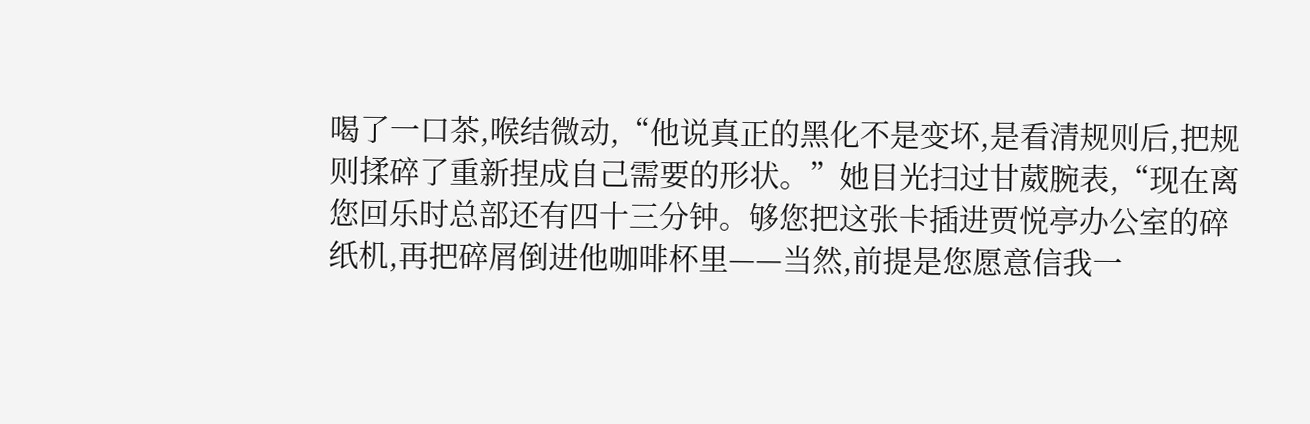喝了一口茶,喉结微动,“他说真正的黑化不是变坏,是看清规则后,把规则揉碎了重新捏成自己需要的形状。”她目光扫过甘葳腕表,“现在离您回乐时总部还有四十三分钟。够您把这张卡插进贾悦亭办公室的碎纸机,再把碎屑倒进他咖啡杯里——当然,前提是您愿意信我一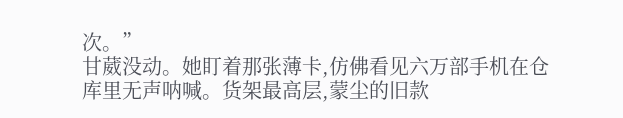次。”
甘葳没动。她盯着那张薄卡,仿佛看见六万部手机在仓库里无声呐喊。货架最高层,蒙尘的旧款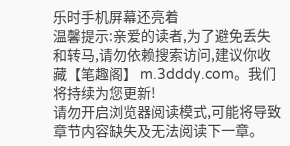乐时手机屏幕还亮着
温馨提示:亲爱的读者,为了避免丢失和转马,请勿依赖搜索访问,建议你收藏【笔趣阁】 m.3dddy.com。我们将持续为您更新!
请勿开启浏览器阅读模式,可能将导致章节内容缺失及无法阅读下一章。